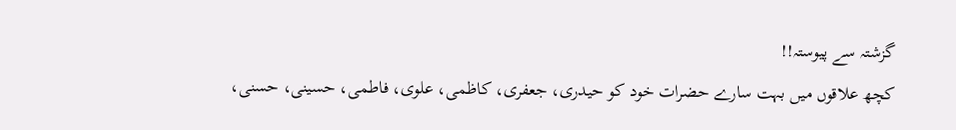گزشتہ سے پیوستہ!!
کچھ علاقوں میں بہت سارے حضرات خود کو حیدری، جعفری، کاظمی، علوی، فاطمی، حسینی، حسنی،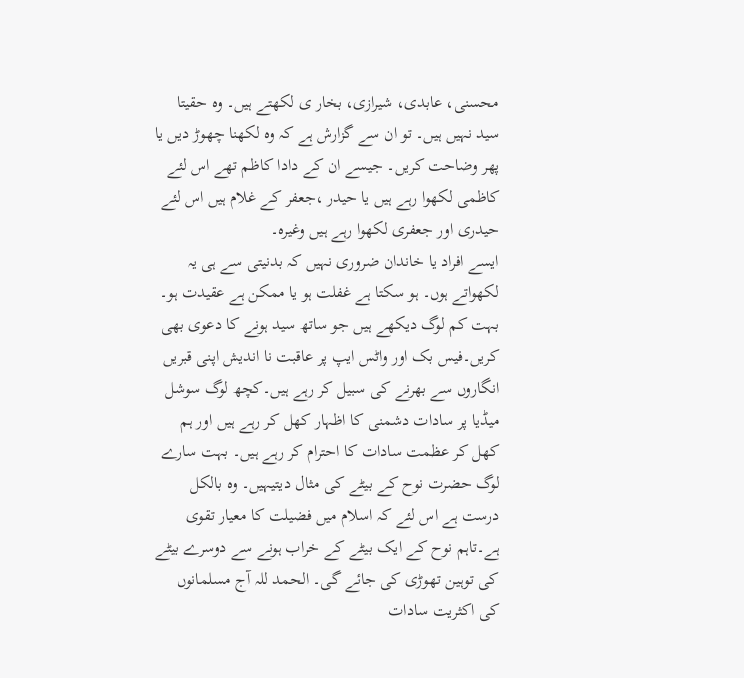محسنی، عابدی، شیرازی، بخار ی لکھتے ہیں۔ وہ حقیتا سید نہیں ہیں۔ تو ان سے گزارش ہے کہ وہ لکھنا چھوڑ دیں یا پھر وضاحت کریں۔ جیسے ان کے دادا کاظم تھے اس لئے کاظمی لکھوا رہے ہیں یا حیدر ،جعفر کے غلام ہیں اس لئے حیدری اور جعفری لکھوا رہے ہیں وغیرہ۔
ایسے افراد یا خاندان ضروری نہیں کہ بدنیتی سے ہی یہ لکھواتے ہوں۔ ہو سکتا ہے غفلت ہو یا ممکن ہے عقیدت ہو۔ بہت کم لوگ دیکھے ہیں جو ساتھ سید ہونے کا دعوی بھی کریں۔فیس بک اور واٹس ایپ پر عاقبت نا اندیش اپنی قبریں انگاروں سے بھرنے کی سبیل کر رہے ہیں۔کچھ لوگ سوشل میڈیا پر سادات دشمنی کا اظہار کھل کر رہے ہیں اور ہم کھل کر عظمت سادات کا احترام کر رہے ہیں۔ بہت سارے لوگ حضرت نوح کے بیٹے کی مثال دیتیہیں۔ وہ بالکل درست ہے اس لئے کہ اسلام میں فضیلت کا معیار تقوی ہے۔تاہم نوح کے ایک بیٹے کے خراب ہونے سے دوسرے بیٹے کی توہین تھوڑی کی جائے گی۔ الحمد للہ آج مسلمانوں کی اکثریت سادات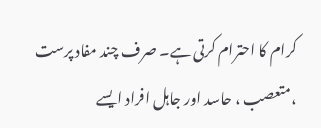کرام کا احترام کرتی ہے۔ صرف چند مفاد پرست ،متعصب ، حاسد اور جاہل افراد ایسے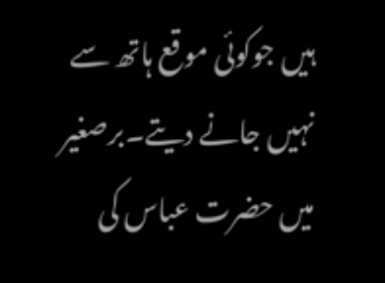ہیں جوکوئی موقع ہاتھ سے نہیں جانے دیتے۔برصغیر میں حضرت عباس کی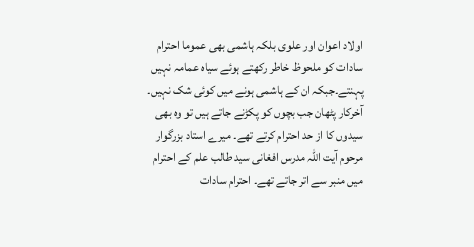اولاد اعوان اور علوی بلکہ ہاشمی بھی عموما احترام سادات کو ملحوظ خاطر رکھتے ہوئے سیاہ عمامہ نہیں پہنتے۔جبکہ ان کے ہاشمی ہونے میں کوئی شک نہیں۔ آخرکار پٹھان جب بچوں کو پکڑنے جاتے ہیں تو وہ بھی سیدوں کا از حد احترام کرتے تھے۔ میرے استاد بزرگوار مرحوم آیت اللہ مدرس افغانی سید طالب علم کے احترام میں منبر سے اتر جاتے تھے۔ احترام سادات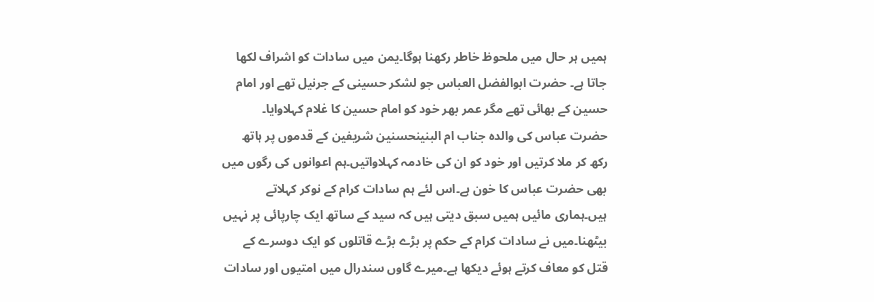ہمیں ہر حال میں ملحوظ خاطر رکھنا ہوگا۔یمن میں سادات کو اشراف لکھا جاتا ہے۔ حضرت ابوالفضل العباس جو لشکر حسینی کے جرنیل تھے اور امام حسین کے بھائی تھے مگر عمر بھر خود کو امام حسین کا غلام کہلاوایا۔ حضرت عباس کی والدہ جناب ام البنینحسنین شریفین کے قدموں پر ہاتھ رکھ کر ملا کرتیں اور خود کو ان کی خادمہ کہلاواتیں۔ہم اعوانوں کی رگوں میں بھی حضرت عباس کا خون ہے۔اس لئے ہم سادات کرام کے نوکر کہلاتے ہیں۔ہماری مائیں ہمیں سبق دیتی ہیں کہ سید کے ساتھ ایک چارپائی پر نہیں بیٹھنا۔میں نے سادات کرام کے حکم پر بڑے بڑے قاتلوں کو ایک دوسرے کے قتل کو معاف کرتے ہوئے دیکھا ہے۔میرے گاوں سندرال میں امتیوں اور سادات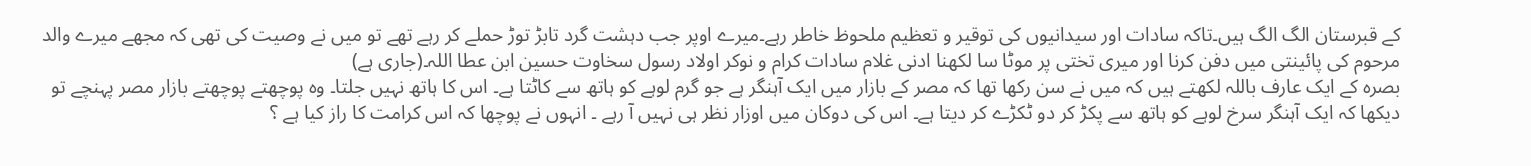کے قبرستان الگ الگ ہیں۔تاکہ سادات اور سیدانیوں کی توقیر و تعظیم ملحوظ خاطر رہے۔میرے اوپر جب دہشت گرد تابڑ توڑ حملے کر رہے تھے تو میں نے وصیت کی تھی کہ مجھے میرے والد مرحوم کی پائینتی میں دفن کرنا اور میری تختی پر موٹا سا لکھنا ادنی غلام سادات کرام و نوکر اولاد رسول سخاوت حسین ابن عطا اللہ۔(جاری ہے)
بصرہ کے ایک عارف باللہ لکھتے ہیں کہ میں نے سن رکھا تھا کہ مصر کے بازار میں ایک آہنگر ہے جو گرم لوہے کو ہاتھ سے کاٹتا ہے۔ اس کا ہاتھ نہیں جلتا۔ وہ پوچھتے پوچھتے بازار مصر پہنچے تو دیکھا کہ ایک آہنگر سرخ لوہے کو ہاتھ سے پکڑ کر دو ٹکڑے کر دیتا ہے۔ اس کی دوکان میں اوزار نظر ہی نہیں آ رہے ۔ انہوں نے پوچھا کہ اس کرامت کا راز کیا ہے ؟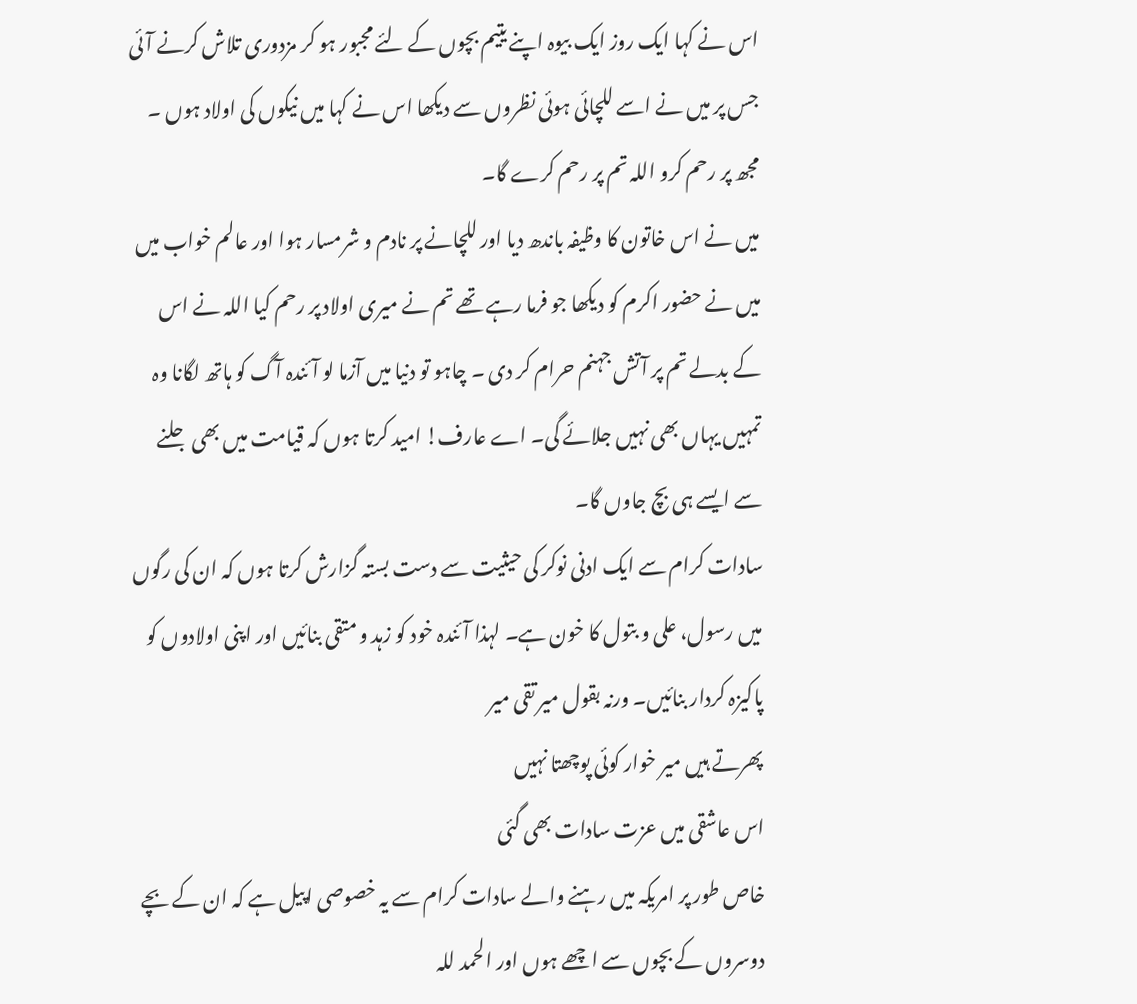اس نے کہا ایک روز ایک بیوہ اپنے یتیم بچوں کے لئے مجبور ہو کر مزدوری تلاش کرنے آئی جس پر میں نے اسے للچائی ہوئی نظروں سے دیکھا اس نے کہا میں نیکوں کی اولاد ہوں ۔ مجھ پر رحم کرو اللہ تم پر رحم کرے گا۔
میں نے اس خاتون کا وظیفہ باندھ دیا اور للچانے پر نادم و شرمسار ہوا اور عالم خواب میں میں نے حضور اکرم کو دیکھا جو فرما رہے تھے تم نے میری اولاد پر رحم کیا اللہ نے اس کے بدلے تم پر آتش جہنم حرام کر دی ۔ چاہو تو دنیا میں آزما لو آئندہ آگ کو ہاتھ لگانا وہ تمہیں یہاں بھی نہیں جلائے گی۔ اے عارف! امید کرتا ہوں کہ قیامت میں بھی جلنے سے ایسے ہی بچ جاوں گا۔
سادات کرام سے ایک ادنی نوکر کی حیثیت سے دست بستہ گزارش کرتا ہوں کہ ان کی رگوں میں رسول، علی و بتول کا خون ہے۔ لہذا آئندہ خود کو زہد و متقی بنائیں اور اپنی اولادوں کو پاکیزہ کردار بنائیں۔ ورنہ بقول میر تقی میر
پھرتے ہیں میر خوار کوئی پوچھتا نہیں
اس عاشقی میں عزت سادات بھی گئی
خاص طور پر امریکہ میں رہنے والے سادات کرام سے یہ خصوصی اپیل ہے کہ ان کے بچے دوسروں کے بچوں سے اچھے ہوں اور الحمد للہ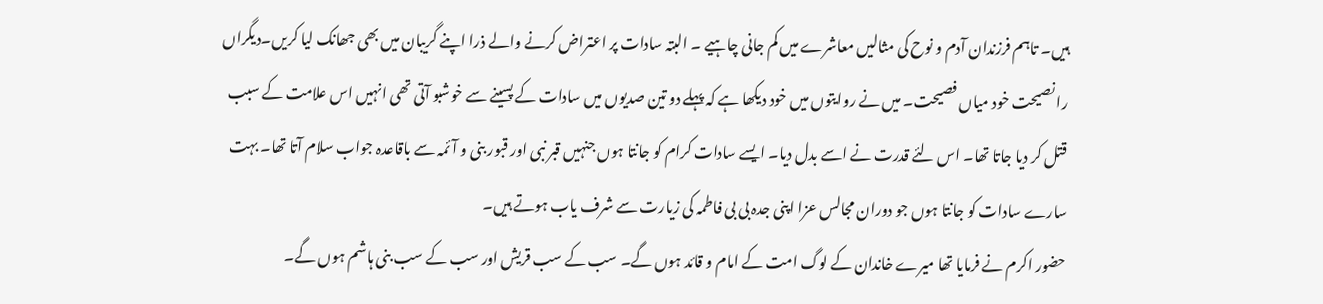ہیں۔ تاہم فرزندان آدم و نوح کی مثالیں معاشرے میں کم جانی چاہیے ۔ البتہ سادات پر اعتراض کرنے والے ذرا اپنے گریبان میں بھی جھانک لیا کریں۔دیگراں را نصیحت خود میاں فصیحت۔ میں نے روایتوں میں خود دیکھا ہے کہ پہلے دو تین صدیوں میں سادات کے پسینے سے خوشبو آتی تھی انہیں اس علامت کے سبب قتل کر دیا جاتا تھا۔ اس لئے قدرت نے اسے بدل دیا۔ ایسے سادات کرام کو جانتا ہوں جنہیں قبر نبی اور قبور بنی و آئمہ سے باقاعدہ جواب سلام آتا تھا۔ بہت سارے سادات کو جانتا ہوں جو دوران مجالس عزا اپنی جدہ بی بی فاطمہ کی زیارت سے شرف یاب ہوتے ہیں۔
حضور اکرم نے فرمایا تھا میرے خاندان کے لوگ امت کے امام و قائد ہوں گے۔ سب کے سب قریش اور سب کے سب بنی ہاشم ہوں گے۔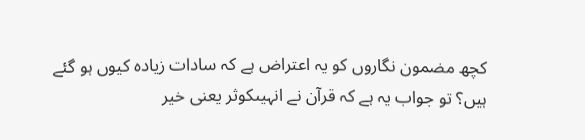کچھ مضمون نگاروں کو یہ اعتراض ہے کہ سادات زیادہ کیوں ہو گئے ہیں؟ تو جواب یہ ہے کہ قرآن نے انہیںکوثر یعنی خیر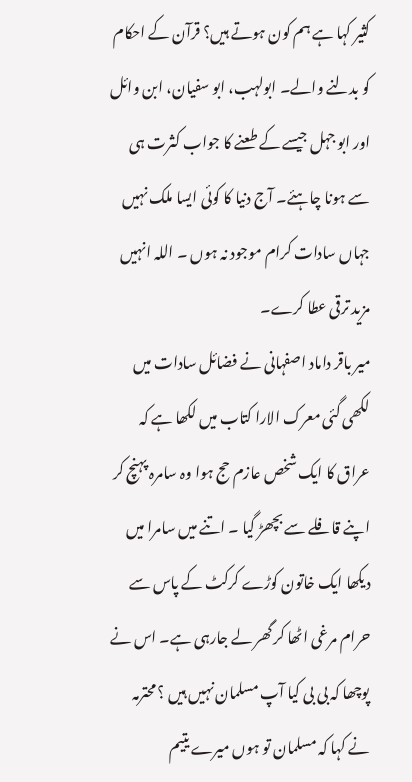کثیر کہا ہے ہم کون ہوتے ہیں؟ قرآن کے احکام کو بدلنے والے۔ ابولہب، ابو سفیان، ابن وائل اور ابو جہل جیسے کے طعنے کا جواب کثرت ہی سے ہونا چاہئے۔ آج دنیا کا کوئی ایسا ملک نہیں جہاں سادات کرام موجود نہ ہوں ۔ اللہ انہیں مزید ترقی عطا کرے۔
میر باقر داماد اصفہانی نے فضائل سادات میں لکھی گئی معرک الارا کتاب میں لکھا ہے کہ عراق کا ایک شخص عازم حج ہوا وہ سامرہ پہنچ کر اپنے قافلے سے بچھڑ گیا ۔ اتنے میں سامرا میں دیکھا ایک خاتون کوڑے کرکٹ کے پاس سے حرام مرغی اٹھا کر گھر لے جارہی ہے۔ اس نے پوچھا کہ بی بی کیا آپ مسلمان نہیں ہیں ؟ محترمہ نے کہا کہ مسلمان تو ہوں میرے یتیم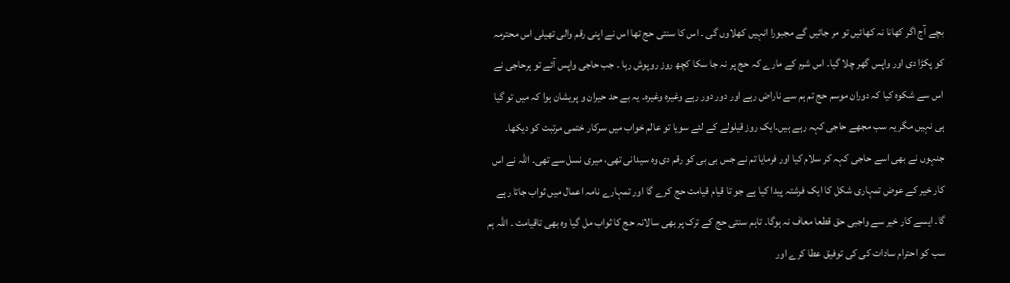بچے آج اگر کھانا نہ کھائیں تو مر جائیں گے مجبورا انہیں کھلاوں گی ۔ اس کا سنتی حج تھا اس نے اپنی رقم والی تھیلی اس محترمہ کو پکڑا دی اور واپس گھر چلا گیا۔ اس شرم کے مارے کہ حج پر نہ جا سکا کچھ روز روپوش رہا ۔ جب حاجی واپس آئے تو ہرحاجی نے اس سے شکوہ کیا کہ دوران موسم حج تم ہم سے ناراض رہے اور دور دور رہے وغیرہ وغیرہ۔ یہ بے حد حیران و پریشان ہوا کہ میں تو گیا ہی نہیں مگر یہ سب مجھے حاجی کہہ رہے ہیں۔ایک روز قیلولے کے لئے سویا تو عالم خواب میں سرکار ختمی مرتبت کو دیکھا۔ جنہوں نے بھی اسے حاجی کہہ کر سلام کیا اور فرمایا تم نے جس بی بی کو رقم دی وہ سیدانی تھی، میری نسل سے تھی۔ اللہ نے اس کار خیر کے عوض تمہاری شکل کا ایک فرشتہ پیدا کیا ہے جو تا قیام قیامت حج کرے گا اور تمہارے نامہ اعمال میں ثواب جاتا رہے گا۔ ایسے کار خیر سے واجبی حق قطعا معاف نہ ہوگا۔ تاہم سنتی حج کے ترک پر بھی سالانہ حج کا ثواب مل گیا وہ بھی تاقیامت ۔ اللہ ہم سب کو احترام سادات کی کی توفیق عطا کرے اور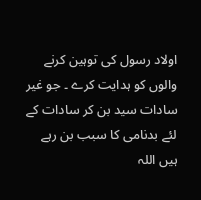اولاد رسول کی توہین کرنے والوں کو ہدایت کرے ۔ جو غیر سادات سید بن کر سادات کے لئے بدنامی کا سبب بن رہے ہیں اللہ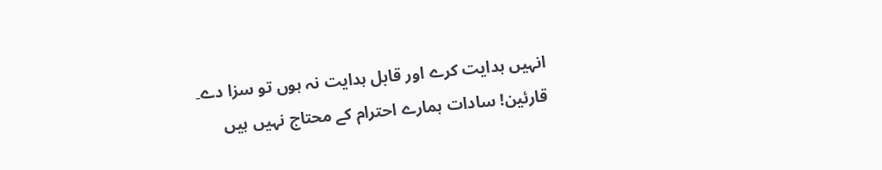انہیں ہدایت کرے اور قابل ہدایت نہ ہوں تو سزا دے۔
قارئین! سادات ہمارے احترام کے محتاج نہیں ہیں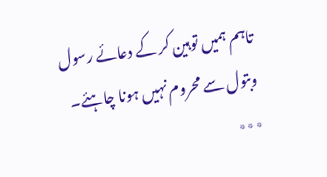تاہم ہمیں توہین کر کے دعائے رسول وبتول سے محروم نہیں ہونا چاہئے۔
٭٭٭